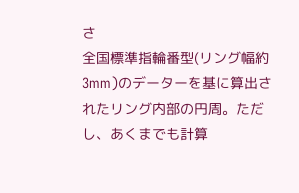さ
全国標準指輪番型(リング幅約3mm)のデーターを基に算出されたリング内部の円周。ただし、あくまでも計算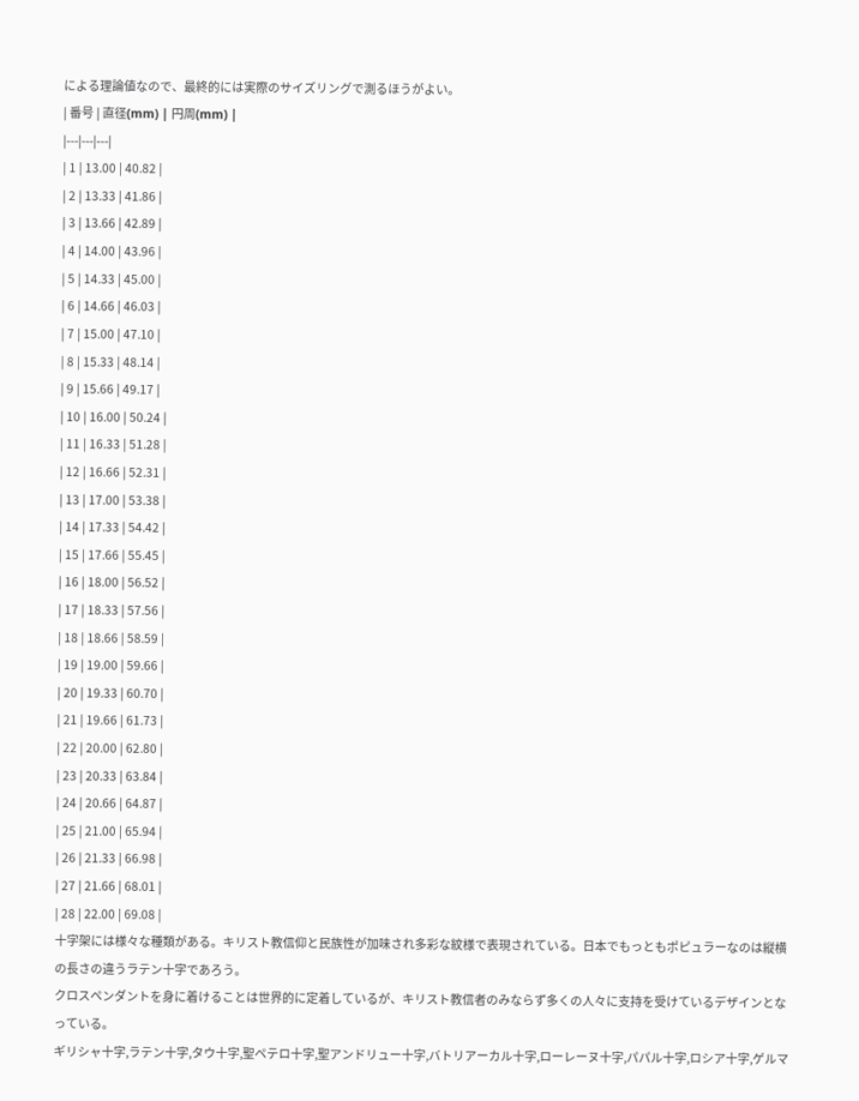による理論値なので、最終的には実際のサイズリングで測るほうがよい。
| 番号 | 直径(mm) | 円周(mm) |
|---|---|---|
| 1 | 13.00 | 40.82 |
| 2 | 13.33 | 41.86 |
| 3 | 13.66 | 42.89 |
| 4 | 14.00 | 43.96 |
| 5 | 14.33 | 45.00 |
| 6 | 14.66 | 46.03 |
| 7 | 15.00 | 47.10 |
| 8 | 15.33 | 48.14 |
| 9 | 15.66 | 49.17 |
| 10 | 16.00 | 50.24 |
| 11 | 16.33 | 51.28 |
| 12 | 16.66 | 52.31 |
| 13 | 17.00 | 53.38 |
| 14 | 17.33 | 54.42 |
| 15 | 17.66 | 55.45 |
| 16 | 18.00 | 56.52 |
| 17 | 18.33 | 57.56 |
| 18 | 18.66 | 58.59 |
| 19 | 19.00 | 59.66 |
| 20 | 19.33 | 60.70 |
| 21 | 19.66 | 61.73 |
| 22 | 20.00 | 62.80 |
| 23 | 20.33 | 63.84 |
| 24 | 20.66 | 64.87 |
| 25 | 21.00 | 65.94 |
| 26 | 21.33 | 66.98 |
| 27 | 21.66 | 68.01 |
| 28 | 22.00 | 69.08 |
十字架には様々な種類がある。キリスト教信仰と民族性が加味され多彩な紋様で表現されている。日本でもっともポピュラーなのは縦横の長さの違うラテン十字であろう。
クロスペンダントを身に着けることは世界的に定着しているが、キリスト教信者のみならず多くの人々に支持を受けているデザインとなっている。
ギリシャ十字,ラテン十字,タウ十字,聖ペテロ十字,聖アンドリュー十字,バトリアーカル十字,ローレーヌ十字,パパル十字,ロシア十字,ゲルマ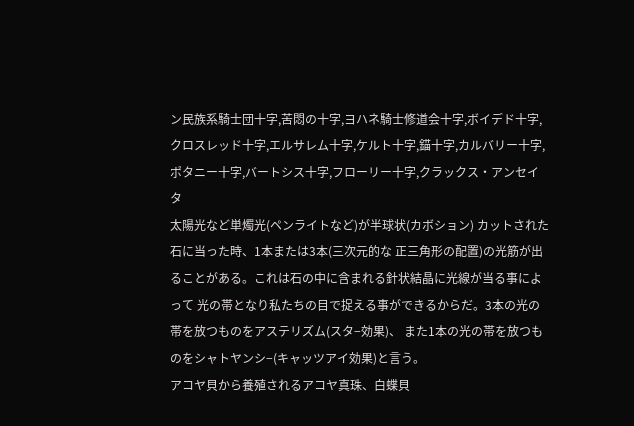ン民族系騎士団十字,苦悶の十字,ヨハネ騎士修道会十字,ボイデド十字,クロスレッド十字,エルサレム十字,ケルト十字,錨十字,カルバリー十字,ポタニー十字,バートシス十字,フローリー十字,クラックス・アンセイタ
太陽光など単燭光(ペンライトなど)が半球状(カボション) カットされた石に当った時、1本または3本(三次元的な 正三角形の配置)の光筋が出ることがある。これは石の中に含まれる針状結晶に光線が当る事によって 光の帯となり私たちの目で捉える事ができるからだ。3本の光の帯を放つものをアステリズム(スタ−効果)、 また1本の光の帯を放つものをシャトヤンシ−(キャッツアイ効果)と言う。
アコヤ貝から養殖されるアコヤ真珠、白蝶貝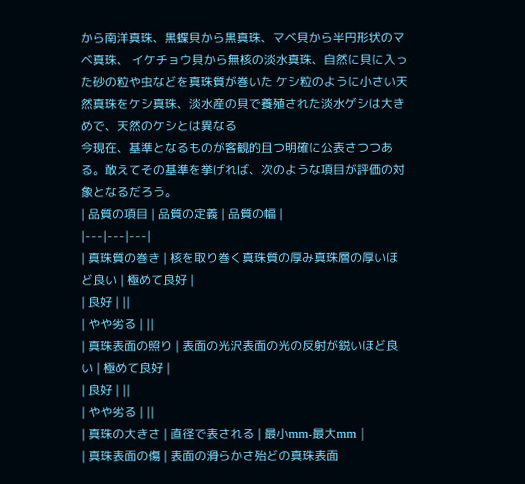から南洋真珠、黒蝶貝から黒真珠、マベ貝から半円形状のマベ真珠、 イケチョウ貝から無核の淡水真珠、自然に貝に入った砂の粒や虫などを真珠質が巻いた ケシ粒のように小さい天然真珠をケシ真珠、淡水産の貝で養殖された淡水ゲシは大きめで、天然のケシとは異なる
今現在、基準となるものが客観的且つ明確に公表さつつある。敢えてその基準を挙げれば、次のような項目が評価の対象となるだろう。
| 品質の項目 | 品質の定義 | 品質の幅 |
|---|---|---|
| 真珠質の巻き | 核を取り巻く真珠質の厚み真珠層の厚いほど良い | 極めて良好 |
| 良好 | ||
| やや劣る | ||
| 真珠表面の照り | 表面の光沢表面の光の反射が鋭いほど良い | 極めて良好 |
| 良好 | ||
| やや劣る | ||
| 真珠の大きさ | 直径で表される | 最小mm-最大mm |
| 真珠表面の傷 | 表面の滑らかさ殆どの真珠表面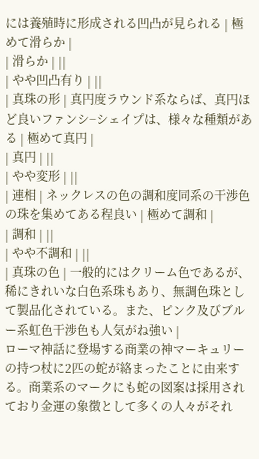には養殖時に形成される凹凸が見られる | 極めて滑らか |
| 滑らか | ||
| やや凹凸有り | ||
| 真珠の形 | 真円度ラウンド系ならば、真円ほど良いファンシ−シェイプは、様々な種類がある | 極めて真円 |
| 真円 | ||
| やや変形 | ||
| 連相 | ネックレスの色の調和度同系の干渉色の珠を集めてある程良い | 極めて調和 |
| 調和 | ||
| やや不調和 | ||
| 真珠の色 | 一般的にはクリーム色であるが、稀にきれいな白色系珠もあり、無調色珠として製品化されている。また、ピンク及びブルー系虹色干渉色も人気がね強い |
ローマ神話に登場する商業の神マーキュリーの持つ杖に2匹の蛇が絡まったことに由来する。商業系のマークにも蛇の図案は採用されており金運の象徴として多くの人々がそれ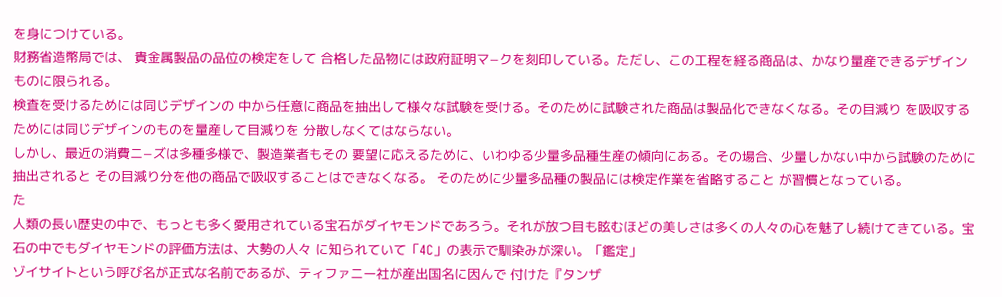を身につけている。
財務省造幣局では、 貴金属製品の品位の検定をして 合格した品物には政府証明マ−クを刻印している。ただし、この工程を経る商品は、かなり量産できるデザイン ものに限られる。
検査を受けるためには同じデザインの 中から任意に商品を抽出して様々な試験を受ける。そのために試験された商品は製品化できなくなる。その目減り を吸収するためには同じデザインのものを量産して目減りを 分散しなくてはならない。
しかし、最近の消費ニ−ズは多種多様で、製造業者もその 要望に応えるために、いわゆる少量多品種生産の傾向にある。その場合、少量しかない中から試験のために抽出されると その目減り分を他の商品で吸収することはできなくなる。 そのために少量多品種の製品には検定作業を省略すること が習慣となっている。
た
人類の長い歴史の中で、もっとも多く愛用されている宝石がダイヤモンドであろう。それが放つ目も眩むほどの美しさは多くの人々の心を魅了し続けてきている。宝石の中でもダイヤモンドの評価方法は、大勢の人々 に知られていて「4C」の表示で馴染みが深い。「鑑定」
ゾイサイトという呼び名が正式な名前であるが、ティファニー社が産出国名に因んで 付けた『タンザ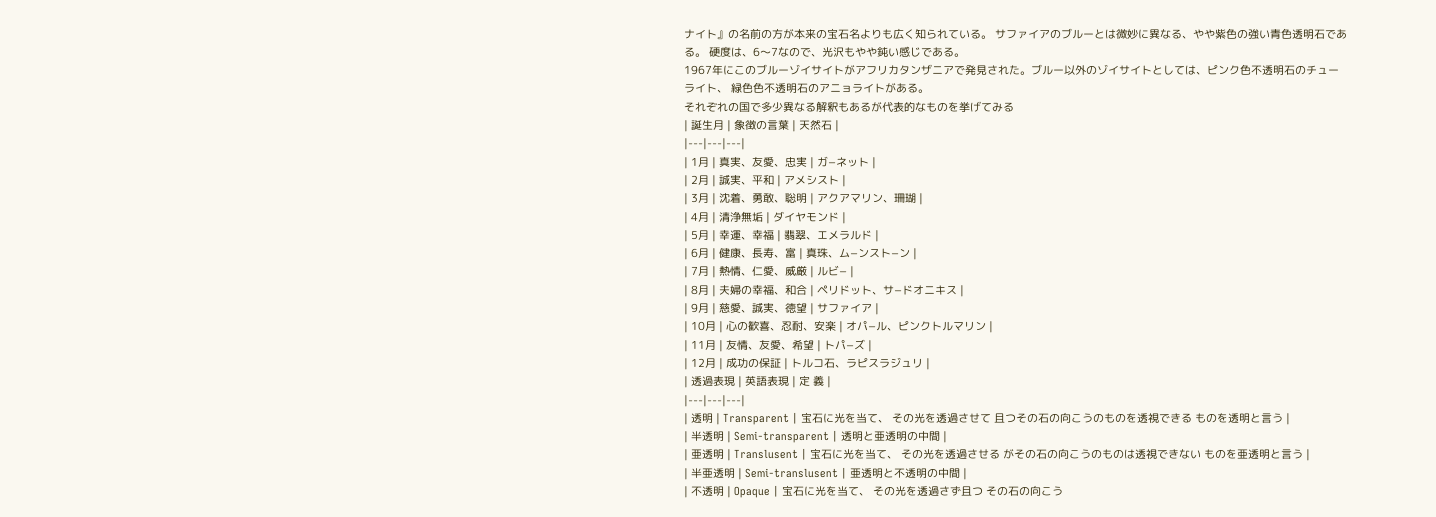ナイト』の名前の方が本来の宝石名よりも広く知られている。 サファイアのブルーとは微妙に異なる、やや紫色の強い青色透明石である。 硬度は、6〜7なので、光沢もやや鈍い感じである。
1967年にこのブルーゾイサイトがアフリカタンザニアで発見された。ブルー以外のゾイサイトとしては、ピンク色不透明石のチューライト、 緑色色不透明石のアニョライトがある。
それぞれの国で多少異なる解釈もあるが代表的なものを挙げてみる
| 誕生月 | 象徴の言葉 | 天然石 |
|---|---|---|
| 1月 | 真実、友愛、忠実 | ガ−ネット |
| 2月 | 誠実、平和 | アメシスト |
| 3月 | 沈着、勇敢、聡明 | アクアマリン、珊瑚 |
| 4月 | 清浄無垢 | ダイヤモンド |
| 5月 | 幸運、幸福 | 翡翠、エメラルド |
| 6月 | 健康、長寿、富 | 真珠、ム−ンスト−ン |
| 7月 | 熱情、仁愛、威厳 | ルビ− |
| 8月 | 夫婦の幸福、和合 | ペリドット、サ−ドオニキス |
| 9月 | 慈愛、誠実、徳望 | サファイア |
| 10月 | 心の歓喜、忍耐、安楽 | オパ−ル、ピンクトルマリン |
| 11月 | 友情、友愛、希望 | トパ−ズ |
| 12月 | 成功の保証 | トルコ石、ラピスラジュリ |
| 透過表現 | 英語表現 | 定 義 |
|---|---|---|
| 透明 | Transparent | 宝石に光を当て、 その光を透過させて 且つその石の向こうのものを透視できる ものを透明と言う |
| 半透明 | Semi-transparent | 透明と亜透明の中間 |
| 亜透明 | Translusent | 宝石に光を当て、 その光を透過させる がその石の向こうのものは透視できない ものを亜透明と言う |
| 半亜透明 | Semi-translusent | 亜透明と不透明の中間 |
| 不透明 | Opaque | 宝石に光を当て、 その光を透過さず且つ その石の向こう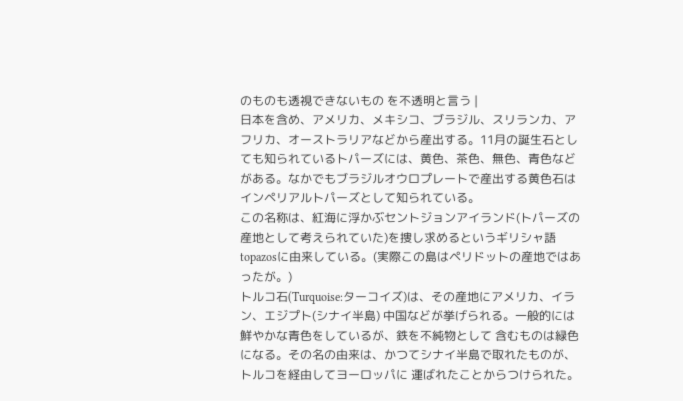のものも透視できないもの を不透明と言う |
日本を含め、アメリカ、メキシコ、ブラジル、スリランカ、アフリカ、オーストラリアなどから産出する。11月の誕生石としても知られているトパーズには、黄色、茶色、無色、青色などがある。なかでもブラジルオウロプレートで産出する黄色石はインペリアルトパーズとして知られている。
この名称は、紅海に浮かぶセントジョンアイランド(トパーズの産地として考えられていた)を捜し求めるというギリシャ語topazosに由来している。(実際この島はペリドットの産地ではあったが。)
トルコ石(Turquoise:ターコイズ)は、その産地にアメリカ、イラン、エジプト(シナイ半島) 中国などが挙げられる。一般的には鮮やかな青色をしているが、鉄を不純物として 含むものは緑色になる。その名の由来は、かつてシナイ半島で取れたものが、トルコを経由してヨーロッパに 運ばれたことからつけられた。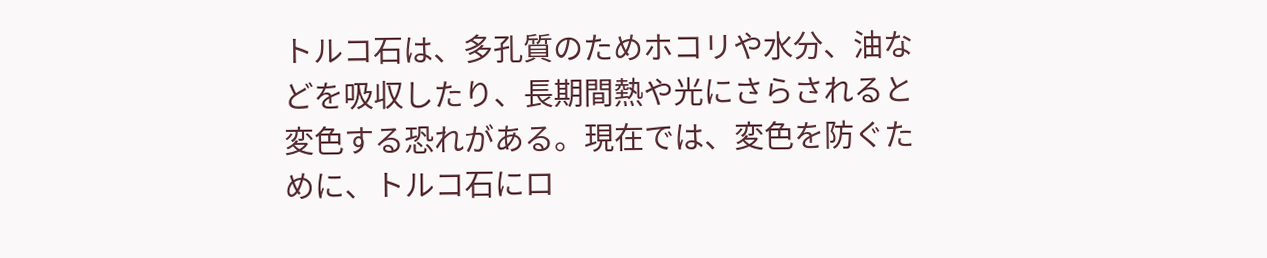トルコ石は、多孔質のためホコリや水分、油などを吸収したり、長期間熱や光にさらされると 変色する恐れがある。現在では、変色を防ぐために、トルコ石にロ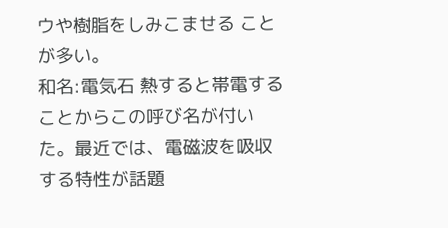ウや樹脂をしみこませる ことが多い。
和名:電気石 熱すると帯電することからこの呼び名が付いた。最近では、電磁波を吸収する特性が話題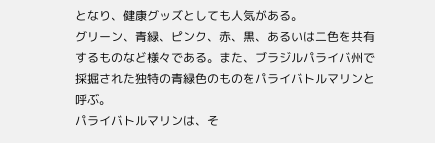となり、健康グッズとしても人気がある。
グリーン、青緑、ピンク、赤、黒、あるいは二色を共有するものなど様々である。また、ブラジルパライバ州で採掘された独特の青緑色のものをパライバトルマリンと呼ぶ。
パライバトルマリンは、そ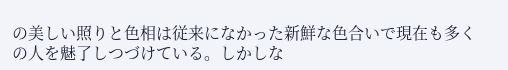の美しい照りと色相は従来になかった新鮮な色合いで現在も多くの人を魅了しつづけている。しかしな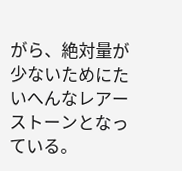がら、絶対量が少ないためにたいへんなレアーストーンとなっている。